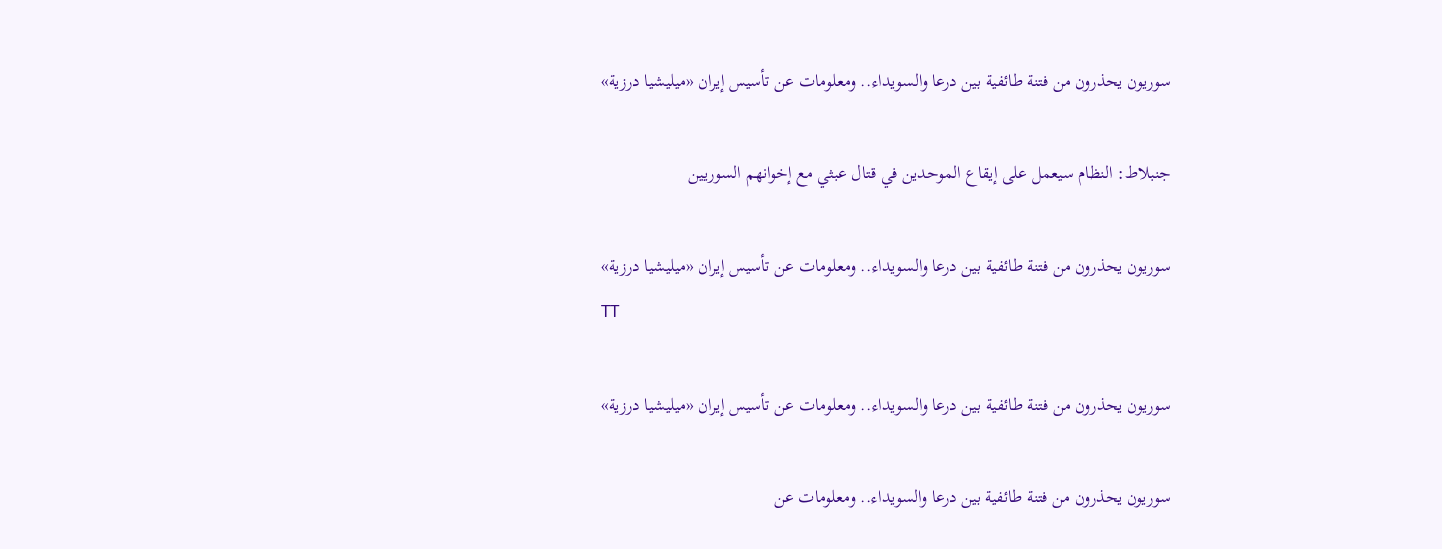سوريون يحذرون من فتنة طائفية بين درعا والسويداء.. ومعلومات عن تأسيس إيران «ميليشيا درزية»

جنبلاط: النظام سيعمل على إيقاع الموحدين في قتال عبثي مع إخوانهم السوريين

سوريون يحذرون من فتنة طائفية بين درعا والسويداء.. ومعلومات عن تأسيس إيران «ميليشيا درزية»
TT

سوريون يحذرون من فتنة طائفية بين درعا والسويداء.. ومعلومات عن تأسيس إيران «ميليشيا درزية»

سوريون يحذرون من فتنة طائفية بين درعا والسويداء.. ومعلومات عن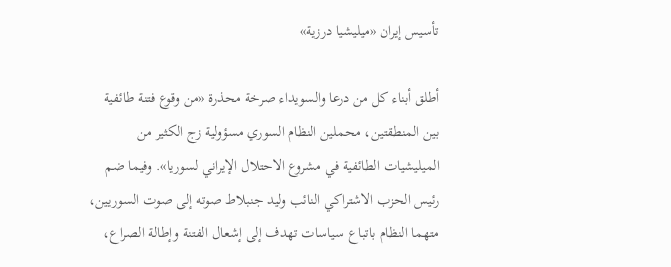تأسيس إيران «ميليشيا درزية»

أطلق أبناء كل من درعا والسويداء صرخة محذرة «من وقوع فتنة طائفية بين المنطقتين، محملين النظام السوري مسؤولية زج الكثير من الميليشيات الطائفية في مشروع الاحتلال الإيراني لسوريا». وفيما ضم رئيس الحزب الاشتراكي النائب وليد جنبلاط صوته إلى صوت السوريين، متهما النظام باتباع سياسات تهدف إلى إشعال الفتنة وإطالة الصراع،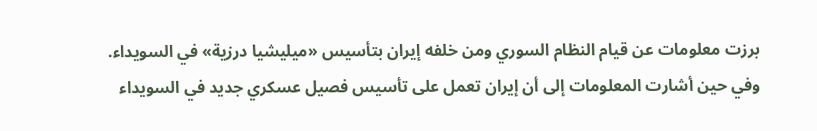برزت معلومات عن قيام النظام السوري ومن خلفه إيران بتأسيس «ميليشيا درزية» في السويداء.
وفي حين أشارت المعلومات إلى أن إيران تعمل على تأسيس فصيل عسكري جديد في السويداء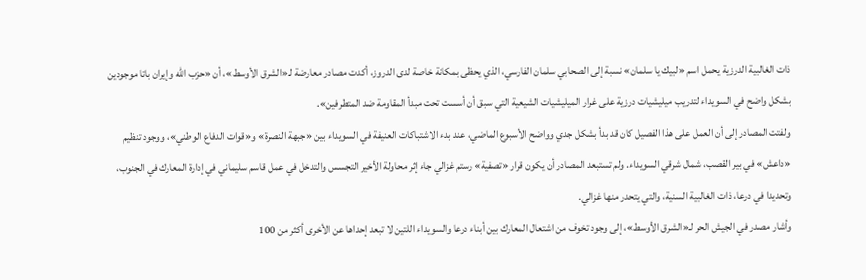ذات الغالبية الدرزية يحمل اسم «لبيك يا سلمان» نسبة إلى الصحابي سلمان الفارسي، الذي يحظى بمكانة خاصة لدى الدروز، أكدت مصادر معارضة لـ«الشرق الأوسط»، أن «حزب الله وإيران باتا موجودين بشكل واضح في السويداء لتدريب ميليشيات درزية على غرار الميليشيات الشيعية التي سبق أن أسست تحت مبدأ المقاومة ضد المتطرفين».
ولفتت المصادر إلى أن العمل على هذا الفصيل كان قد بدأ بشكل جدي وواضح الأسبوع الماضي، عند بدء الاشتباكات العنيفة في السويداء بين «جبهة النصرة» و«قوات الدفاع الوطني»، ووجود تنظيم «داعش» في بير القصب، شمال شرقي السويداء. ولم تستبعد المصادر أن يكون قرار «تصفية» رستم غزالي جاء إثر محاولة الأخير التجسس والتدخل في عمل قاسم سليماني في إدارة المعارك في الجنوب، وتحديدا في درعا، ذات الغالبية السنية، والتي يتحدر منها غزالي.
وأشار مصدر في الجيش الحر لـ«الشرق الأوسط»، إلى وجود تخوف من اشتعال المعارك بين أبناء درعا والسويداء اللتين لا تبعد إحداها عن الأخرى أكثر من 100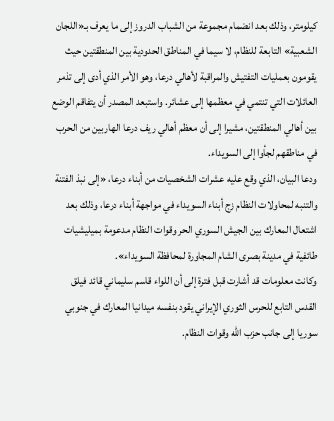كيلومتر، وذلك بعد انضمام مجموعة من الشباب الدروز إلى ما يعرف بـ«اللجان الشعبية» التابعة للنظام، لا سيما في المناطق الحدودية بين المنطقتين حيث يقومون بعمليات التفتيش والمراقبة لأهالي درعا، وهو الأمر الذي أدى إلى تذمر العائلات التي تنتمي في معظمها إلى عشائر. واستبعد المصدر أن يتفاقم الوضع بين أهالي المنطقتين، مشيرا إلى أن معظم أهالي ريف درعا الهاربين من الحرب في مناطقهم لجأوا إلى السويداء.
ودعا البيان، الذي وقع عليه عشرات الشخصيات من أبناء درعا، «إلى نبذ الفتنة والتنبه لمحاولات النظام زج أبناء السويداء في مواجهة أبناء درعا، وذلك بعد اشتعال المعارك بين الجيش السوري الحر وقوات النظام مدعومة بميليشيات طائفية في مدينة بصرى الشام المجاورة لمحافظة السويداء».
وكانت معلومات قد أشارت قبل فترة إلى أن اللواء قاسم سليماني قائد فيلق القدس التابع للحرس الثوري الإيراني يقود بنفسه ميدانيا المعارك في جنوبي سوريا إلى جانب حزب الله وقوات النظام.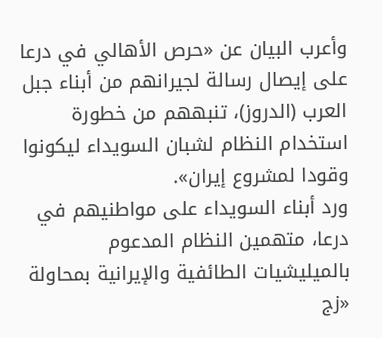وأعرب البيان عن «حرص الأهالي في درعا على إيصال رسالة لجيرانهم من أبناء جبل العرب (الدروز)، تنبههم من خطورة استخدام النظام لشبان السويداء ليكونوا وقودا لمشروع إيران».
ورد أبناء السويداء على مواطنيهم في درعا، متهمين النظام المدعوم بالميليشيات الطائفية والإيرانية بمحاولة «زج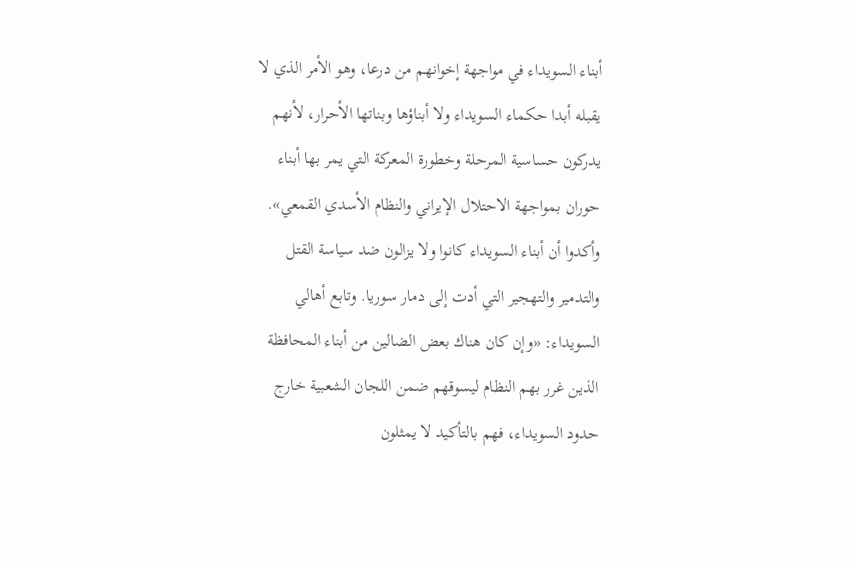أبناء السويداء في مواجهة إخوانهم من درعا، وهو الأمر الذي لا يقبله أبدا حكماء السويداء ولا أبناؤها وبناتها الأحرار، لأنهم يدركون حساسية المرحلة وخطورة المعركة التي يمر بها أبناء حوران بمواجهة الاحتلال الإيراني والنظام الأسدي القمعي». وأكدوا أن أبناء السويداء كانوا ولا يزالون ضد سياسة القتل والتدمير والتهجير التي أدت إلى دمار سوريا. وتابع أهالي السويداء: «وإن كان هناك بعض الضالين من أبناء المحافظة الذين غرر بهم النظام ليسوقهم ضمن اللجان الشعبية خارج حدود السويداء، فهم بالتأكيد لا يمثلون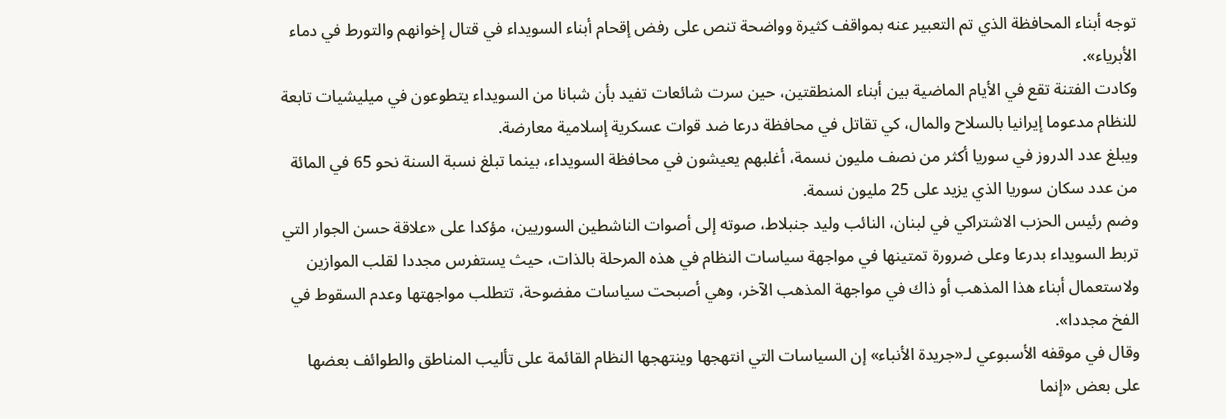توجه أبناء المحافظة الذي تم التعبير عنه بمواقف كثيرة وواضحة تنص على رفض إقحام أبناء السويداء في قتال إخوانهم والتورط في دماء الأبرياء».
وكادت الفتنة تقع في الأيام الماضية بين أبناء المنطقتين، حين سرت شائعات تفيد بأن شبانا من السويداء يتطوعون في ميليشيات تابعة للنظام مدعوما إيرانيا بالسلاح والمال، كي تقاتل في محافظة درعا ضد قوات عسكرية إسلامية معارضة.
ويبلغ عدد الدروز في سوريا أكثر من نصف مليون نسمة، أغلبهم يعيشون في محافظة السويداء، بينما تبلغ نسبة السنة نحو 65 في المائة من عدد سكان سوريا الذي يزيد على 25 مليون نسمة.
وضم رئيس الحزب الاشتراكي في لبنان، النائب وليد جنبلاط، صوته إلى أصوات الناشطين السوريين، مؤكدا على «علاقة حسن الجوار التي تربط السويداء بدرعا وعلى ضرورة تمتينها في مواجهة سياسات النظام في هذه المرحلة بالذات، حيث يستفرس مجددا لقلب الموازين ولاستعمال أبناء هذا المذهب أو ذاك في مواجهة المذهب الآخر، وهي أصبحت سياسات مفضوحة، تتطلب مواجهتها وعدم السقوط في الفخ مجددا».
وقال في موقفه الأسبوعي لـ«جريدة الأنباء» إن السياسات التي انتهجها وينتهجها النظام القائمة على تأليب المناطق والطوائف بعضها على بعض «إنما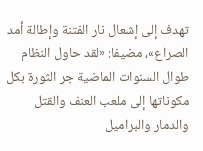تهدف إلى إشعال نار الفتنة وإطالة أمد الصراع»، مضيفا: «لقد حاول النظام طوال السنوات الماضية جر الثورة بكل مكوناتها إلى ملعب العنف والقتل والدمار والبراميل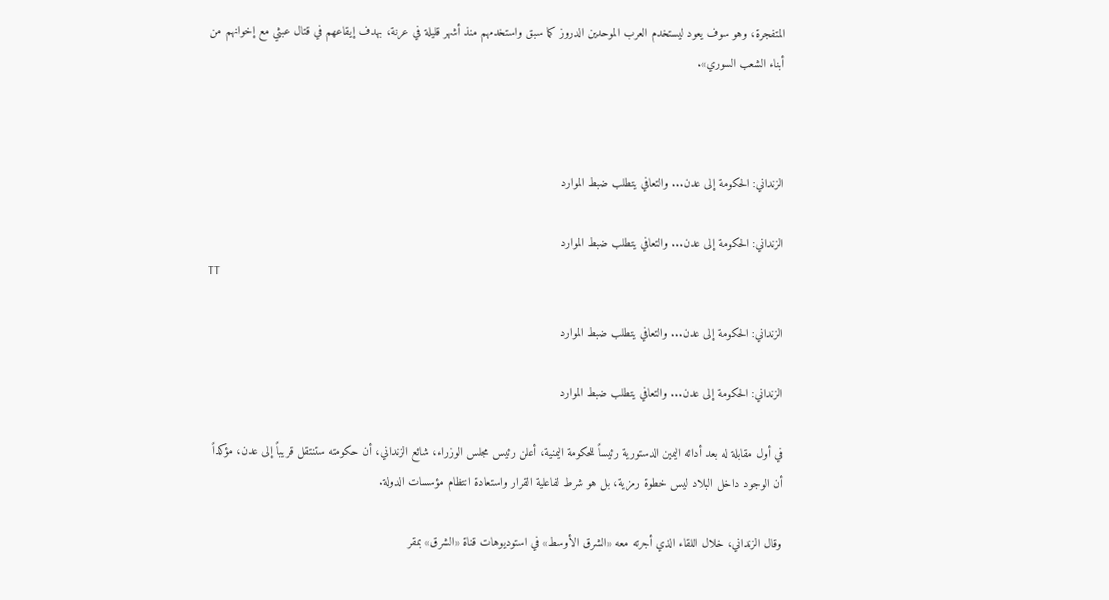المتفجرة، وهو سوف يعود ليستخدم العرب الموحدين الدروز كما سبق واستخدمهم منذ أشهر قليلة في عرنة، بهدف إيقاعهم في قتال عبثي مع إخوانهم من أبناء الشعب السوري».



الزنداني: الحكومة إلى عدن... والتعافي يتطلب ضبط الموارد

الزنداني: الحكومة إلى عدن... والتعافي يتطلب ضبط الموارد
TT

الزنداني: الحكومة إلى عدن... والتعافي يتطلب ضبط الموارد

الزنداني: الحكومة إلى عدن... والتعافي يتطلب ضبط الموارد

في أول مقابلة له بعد أدائه اليمين الدستورية رئيساً للحكومة اليمنية، أعلن رئيس مجلس الوزراء، شائع الزنداني، أن حكومته ستنتقل قريباً إلى عدن، مؤكداً أن الوجود داخل البلاد ليس خطوة رمزية، بل هو شرط لفاعلية القرار واستعادة انتظام مؤسسات الدولة.

وقال الزنداني، خلال اللقاء الذي أجرته معه «الشرق الأوسط» في استوديوهات قناة «الشرق» بمقر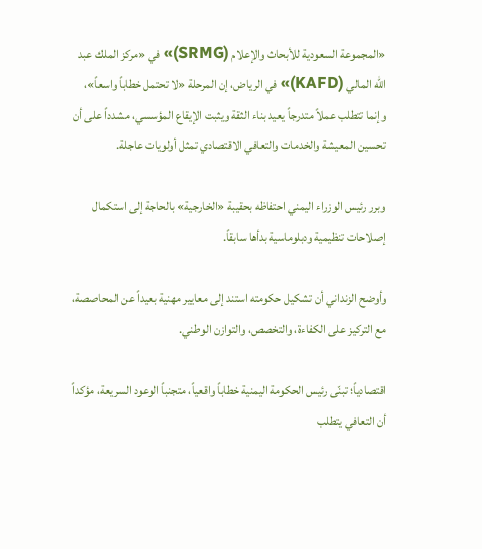«المجموعة السعودية للأبحاث والإعلام (SRMG)» في «مركز الملك عبد الله المالي (KAFD)» في الرياض، إن المرحلة «لا تحتمل خطاباً واسعاً»، وإنما تتطلب عملاً متدرجاً يعيد بناء الثقة ويثبت الإيقاع المؤسسي، مشدداً على أن تحسين المعيشة والخدمات والتعافي الاقتصادي تمثل أولويات عاجلة.

وبرر رئيس الوزراء اليمني احتفاظه بحقيبة «الخارجية» بالحاجة إلى استكمال إصلاحات تنظيمية ودبلوماسية بدأها سابقاً.

وأوضح الزنداني أن تشكيل حكومته استند إلى معايير مهنية بعيداً عن المحاصصة، مع التركيز على الكفاءة، والتخصص، والتوازن الوطني.

اقتصادياً؛ تبنّى رئيس الحكومة اليمنية خطاباً واقعياً، متجنباً الوعود السريعة، مؤكداً أن التعافي يتطلب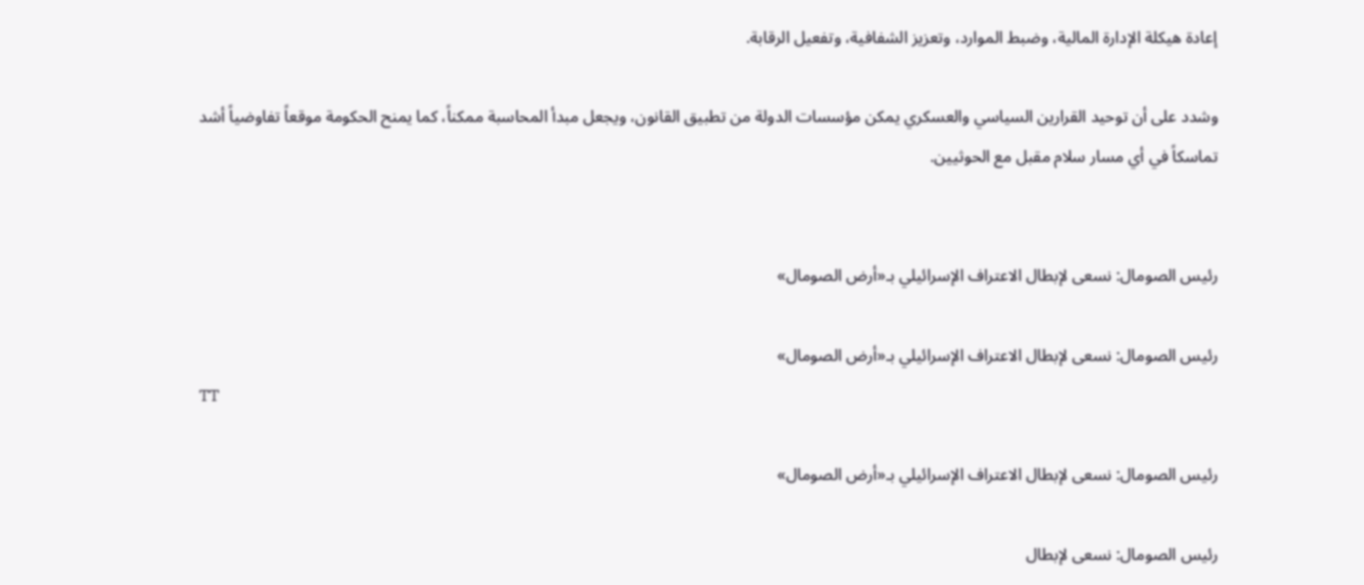إعادة هيكلة الإدارة المالية، وضبط الموارد، وتعزيز الشفافية، وتفعيل الرقابة.

وشدد على أن توحيد القرارين السياسي والعسكري يمكن مؤسسات الدولة من تطبيق القانون، ويجعل مبدأ المحاسبة ممكناً، كما يمنح الحكومة موقعاً تفاوضياً أشد تماسكاً في أي مسار سلام مقبل مع الحوثيين.


رئيس الصومال: نسعى لإبطال الاعتراف الإسرائيلي بـ«أرض الصومال»

رئيس الصومال: نسعى لإبطال الاعتراف الإسرائيلي بـ«أرض الصومال»
TT

رئيس الصومال: نسعى لإبطال الاعتراف الإسرائيلي بـ«أرض الصومال»

رئيس الصومال: نسعى لإبطال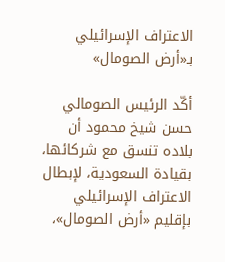الاعتراف الإسرائيلي بـ«أرض الصومال»

أكّد الرئيس الصومالي حسن شيخ محمود أن بلاده تنسق مع شركائها، بقيادة السعودية، لإبطال الاعتراف الإسرائيلي بإقليم «أرض الصومال»،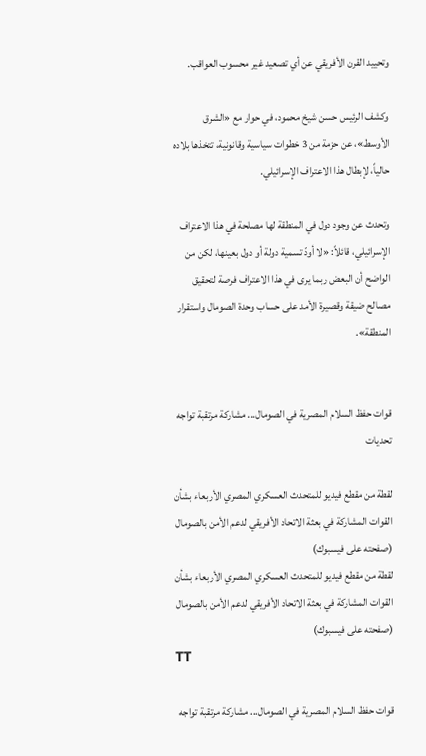وتحييد القرن الأفريقي عن أي تصعيد غير محسوب العواقب.

وكشف الرئيس حسن شيخ محمود، في حوار مع «الشرق الأوسط»، عن حزمة من 3 خطوات سياسية وقانونية، تتخذها بلاده حالياً، لإبطال هذا الاعتراف الإسرائيلي.

وتحدث عن وجود دول في المنطقة لها مصلحة في هذا الاعتراف الإسرائيلي، قائلاً: «لا أودّ تسمية دولة أو دول بعينها، لكن من الواضح أن البعض ربما يرى في هذا الاعتراف فرصة لتحقيق مصالح ضيقة وقصيرة الأمد على حساب وحدة الصومال واستقرار المنطقة».


قوات حفظ السلام المصرية في الصومال... مشاركة مرتقبة تواجه تحديات

لقطة من مقطع فيديو للمتحدث العسكري المصري الأربعاء بشأن القوات المشاركة في بعثة الاتحاد الأفريقي لدعم الأمن بالصومال (صفحته على فيسبوك)
لقطة من مقطع فيديو للمتحدث العسكري المصري الأربعاء بشأن القوات المشاركة في بعثة الاتحاد الأفريقي لدعم الأمن بالصومال (صفحته على فيسبوك)
TT

قوات حفظ السلام المصرية في الصومال... مشاركة مرتقبة تواجه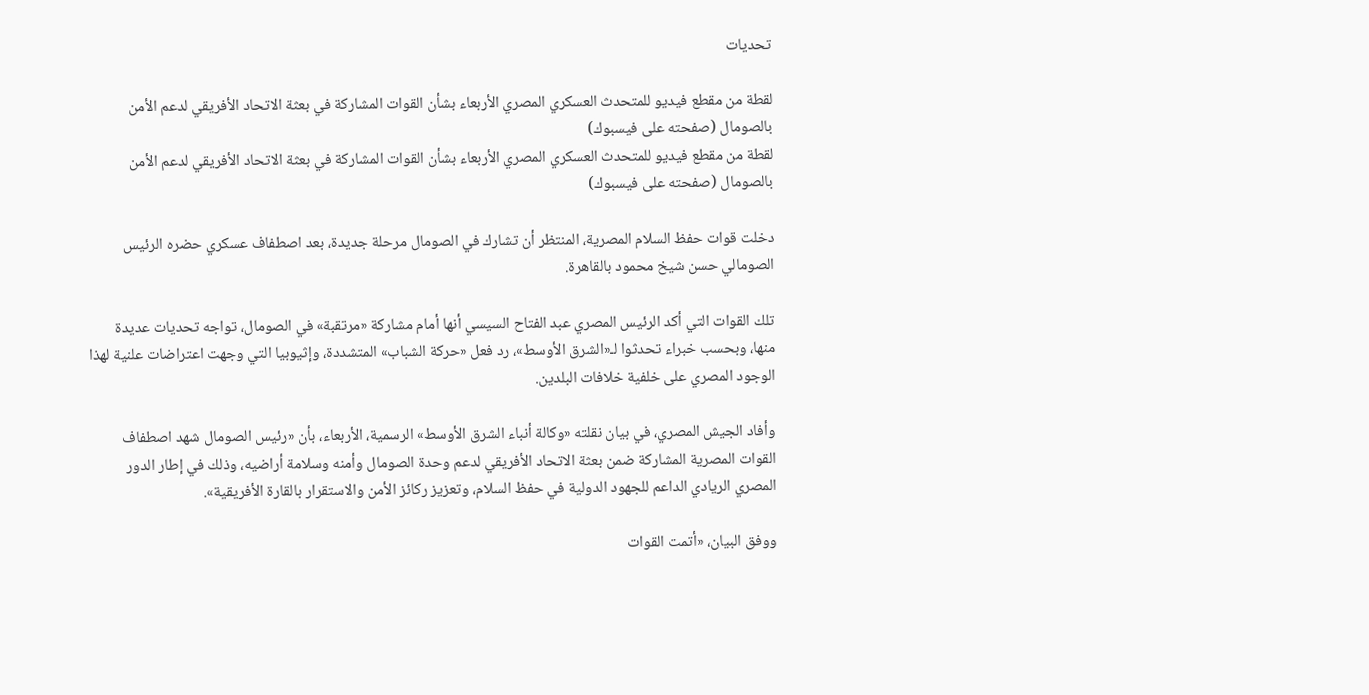تحديات

لقطة من مقطع فيديو للمتحدث العسكري المصري الأربعاء بشأن القوات المشاركة في بعثة الاتحاد الأفريقي لدعم الأمن بالصومال (صفحته على فيسبوك)
لقطة من مقطع فيديو للمتحدث العسكري المصري الأربعاء بشأن القوات المشاركة في بعثة الاتحاد الأفريقي لدعم الأمن بالصومال (صفحته على فيسبوك)

دخلت قوات حفظ السلام المصرية، المنتظر أن تشارك في الصومال مرحلة جديدة، بعد اصطفاف عسكري حضره الرئيس الصومالي حسن شيخ محمود بالقاهرة.

تلك القوات التي أكد الرئيس المصري عبد الفتاح السيسي أنها أمام مشاركة «مرتقبة» في الصومال، تواجه تحديات عديدة منها، وبحسب خبراء تحدثوا لـ«الشرق الأوسط»، رد فعل «حركة الشباب» المتشددة، وإثيوبيا التي وجهت اعتراضات علنية لهذا الوجود المصري على خلفية خلافات البلدين.

وأفاد الجيش المصري، في بيان نقلته «وكالة أنباء الشرق الأوسط» الرسمية، الأربعاء، بأن «رئيس الصومال شهد اصطفاف القوات المصرية المشاركة ضمن بعثة الاتحاد الأفريقي لدعم وحدة الصومال وأمنه وسلامة أراضيه، وذلك في إطار الدور المصري الريادي الداعم للجهود الدولية في حفظ السلام، وتعزيز ركائز الأمن والاستقرار بالقارة الأفريقية».

ووفق البيان، «أتمت القوات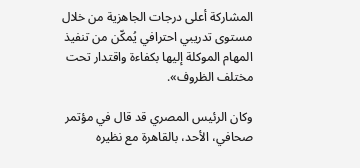المشاركة أعلى درجات الجاهزية من خلال مستوى تدريبي احترافي يُمكّن من تنفيذ المهام الموكلة إليها بكفاءة واقتدار تحت مختلف الظروف».

وكان الرئيس المصري قد قال في مؤتمر صحافي، الأحد، بالقاهرة مع نظيره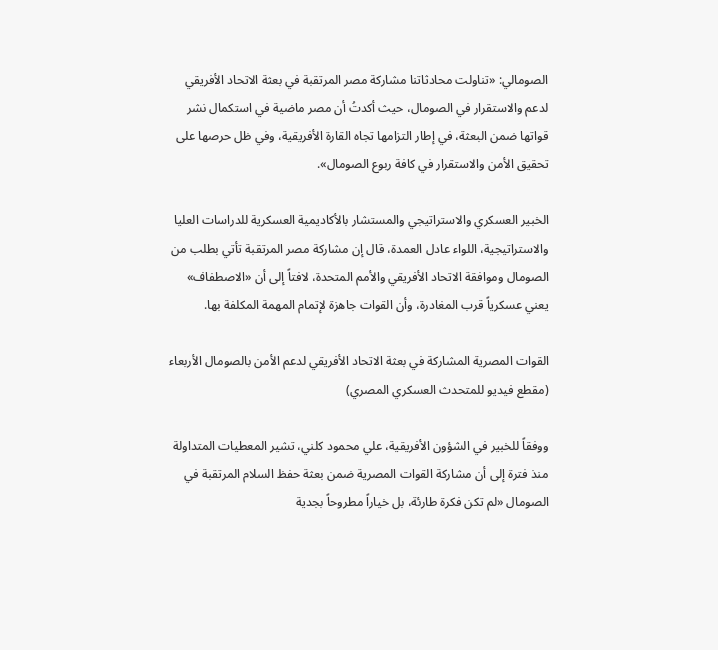الصومالي: «تناولت محادثاتنا مشاركة مصر المرتقبة في بعثة الاتحاد الأفريقي لدعم والاستقرار في الصومال، حيث أكدتُ أن مصر ماضية في استكمال نشر قواتها ضمن البعثة، في إطار التزامها تجاه القارة الأفريقية، وفي ظل حرصها على تحقيق الأمن والاستقرار في كافة ربوع الصومال».

الخبير العسكري والاستراتيجي والمستشار بالأكاديمية العسكرية للدراسات العليا والاستراتيجية، اللواء عادل العمدة، قال إن مشاركة مصر المرتقبة تأتي بطلب من الصومال وموافقة الاتحاد الأفريقي والأمم المتحدة، لافتاً إلى أن «الاصطفاف» يعني عسكرياً قرب المغادرة، وأن القوات جاهزة لإتمام المهمة المكلفة بها.

القوات المصرية المشاركة في بعثة الاتحاد الأفريقي لدعم الأمن بالصومال الأربعاء (مقطع فيديو للمتحدث العسكري المصري)

ووفقاً للخبير في الشؤون الأفريقية، علي محمود كلني، تشير المعطيات المتداولة منذ فترة إلى أن مشاركة القوات المصرية ضمن بعثة حفظ السلام المرتقبة في الصومال «لم تكن فكرة طارئة، بل خياراً مطروحاً بجدية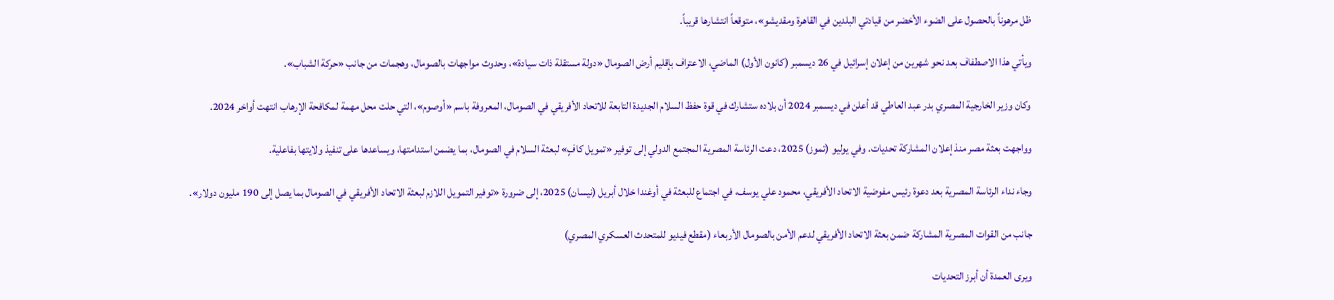ظل مرهوناً بالحصول على الضوء الأخضر من قيادتي البلدين في القاهرة ومقديشو»، متوقعاً انتشارها قريباً.

ويأتي هذا الاصطفاف بعد نحو شهرين من إعلان إسرائيل في 26 ديسمبر (كانون الأول) الماضي، الاعتراف بإقليم أرض الصومال «دولة مستقلة ذات سيادة»، وحدوث مواجهات بالصومال، وهجمات من جانب «حركة الشباب».

وكان وزير الخارجية المصري بدر عبد العاطي قد أعلن في ديسمبر 2024 أن بلاده ستشارك في قوة حفظ السلام الجديدة التابعة للاتحاد الأفريقي في الصومال، المعروفة باسم «أوصوم»، التي حلت محل مهمة لمكافحة الإرهاب انتهت أواخر 2024.

وواجهت بعثة مصر منذ إعلان المشاركة تحديات. وفي يوليو (تموز) 2025، دعت الرئاسة المصرية المجتمع الدولي إلى توفير «تمويل كافٍ» لبعثة السلام في الصومال، بما يضمن استدامتها، ويساعدها على تنفيذ ولايتها بفاعلية.

وجاء نداء الرئاسة المصرية بعد دعوة رئيس مفوضية الاتحاد الأفريقي، محمود علي يوسف، في اجتماع للبعثة في أوغندا خلال أبريل (نيسان) 2025، إلى ضرورة «توفير التمويل اللازم لبعثة الاتحاد الأفريقي في الصومال بما يصل إلى 190 مليون دولار».

جانب من القوات المصرية المشاركة ضمن بعثة الاتحاد الأفريقي لدعم الأمن بالصومال الأربعاء (مقطع فيديو للمتحدث العسكري المصري)

ويرى العمدة أن أبرز التحديات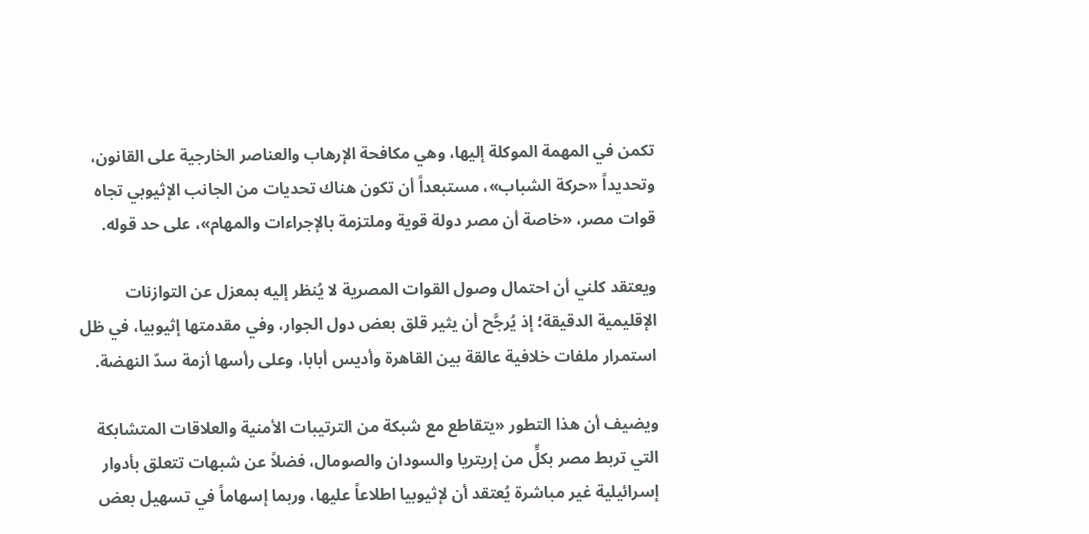تكمن في المهمة الموكلة إليها، وهي مكافحة الإرهاب والعناصر الخارجية على القانون، وتحديداً «حركة الشباب»، مستبعداً أن تكون هناك تحديات من الجانب الإثيوبي تجاه قوات مصر، «خاصة أن مصر دولة قوية وملتزمة بالإجراءات والمهام»، على حد قوله.

ويعتقد كلني أن احتمال وصول القوات المصرية لا يُنظر إليه بمعزل عن التوازنات الإقليمية الدقيقة؛ إذ يُرجَّح أن يثير قلق بعض دول الجوار، وفي مقدمتها إثيوبيا، في ظل استمرار ملفات خلافية عالقة بين القاهرة وأديس أبابا، وعلى رأسها أزمة سدّ النهضة.

ويضيف أن هذا التطور «يتقاطع مع شبكة من الترتيبات الأمنية والعلاقات المتشابكة التي تربط مصر بكلٍّ من إريتريا والسودان والصومال، فضلاً عن شبهات تتعلق بأدوار إسرائيلية غير مباشرة يُعتقد أن لإثيوبيا اطلاعاً عليها، وربما إسهاماً في تسهيل بعض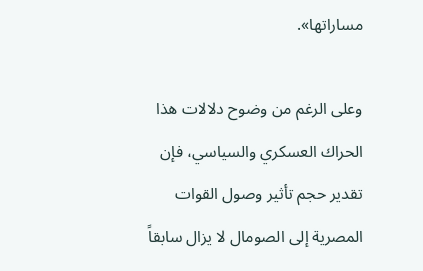مساراتها».

وعلى الرغم من وضوح دلالات هذا الحراك العسكري والسياسي، فإن تقدير حجم تأثير وصول القوات المصرية إلى الصومال لا يزال سابقاً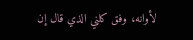لأوانه، وفق كلني الذي قال إن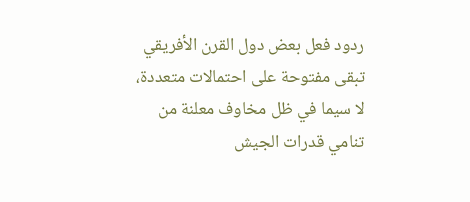ردود فعل بعض دول القرن الأفريقي تبقى مفتوحة على احتمالات متعددة، لا سيما في ظل مخاوف معلنة من تنامي قدرات الجيش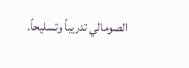الصومالي تدريباً وتسليحاً.